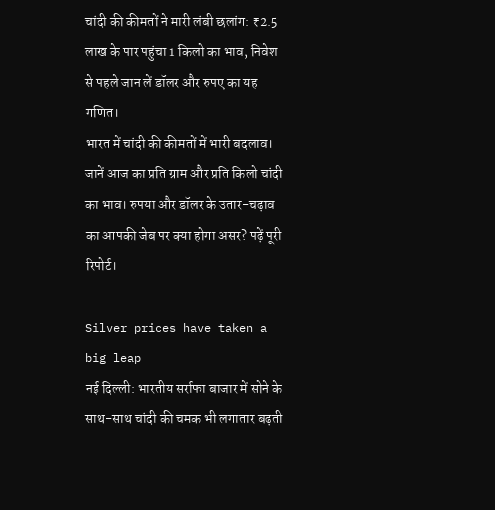चांदी की कीमतों ने मारी लंबी छलांग: ₹2.5 लाख के पार पहुंचा 1 किलो का भाव, निवेश से पहले जान लें डॉलर और रुपए का यह गणित।
भारत में चांदी की कीमतों में भारी बदलाव। जानें आज का प्रति ग्राम और प्रति किलो चांदी का भाव। रुपया और डॉलर के उतार-चढ़ाव का आपकी जेब पर क्या होगा असर? पढ़ें पूरी रिपोर्ट।

Silver prices have taken a big leap
नई दिल्ली: भारतीय सर्राफा बाजार में सोने के साथ-साथ चांदी की चमक भी लगातार बढ़ती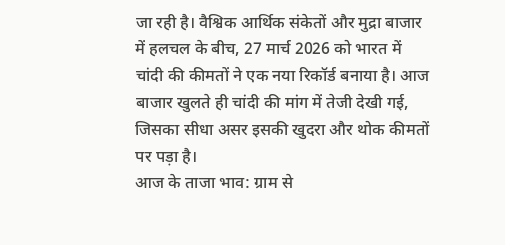जा रही है। वैश्विक आर्थिक संकेतों और मुद्रा बाजार में हलचल के बीच, 27 मार्च 2026 को भारत में चांदी की कीमतों ने एक नया रिकॉर्ड बनाया है। आज बाजार खुलते ही चांदी की मांग में तेजी देखी गई, जिसका सीधा असर इसकी खुदरा और थोक कीमतों पर पड़ा है।
आज के ताजा भाव: ग्राम से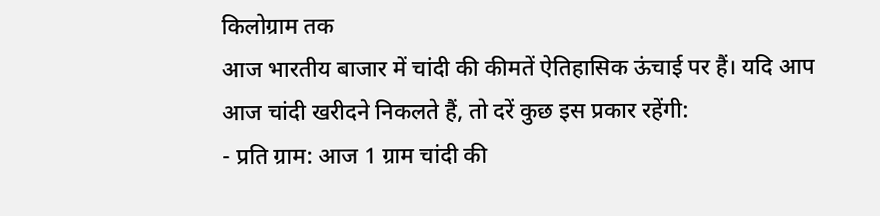किलोग्राम तक
आज भारतीय बाजार में चांदी की कीमतें ऐतिहासिक ऊंचाई पर हैं। यदि आप आज चांदी खरीदने निकलते हैं, तो दरें कुछ इस प्रकार रहेंगी:
- प्रति ग्राम: आज 1 ग्राम चांदी की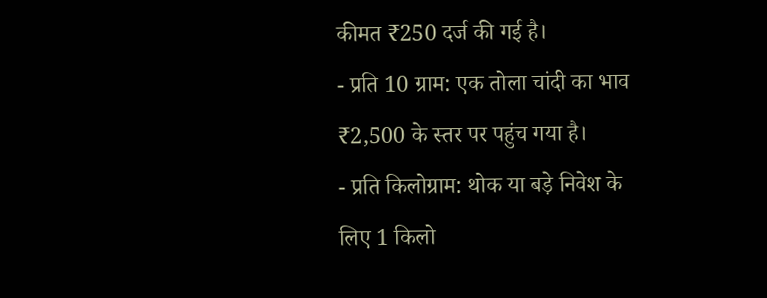कीमत ₹250 दर्ज की गई है।
- प्रति 10 ग्राम: एक तोला चांदी का भाव ₹2,500 के स्तर पर पहुंच गया है।
- प्रति किलोग्राम: थोक या बड़े निवेश के लिए 1 किलो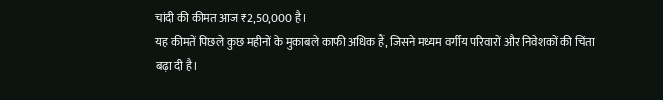चांदी की कीमत आज ₹2,50,000 है।
यह कीमतें पिछले कुछ महीनों के मुकाबले काफी अधिक हैं, जिसने मध्यम वर्गीय परिवारों और निवेशकों की चिंता बढ़ा दी है।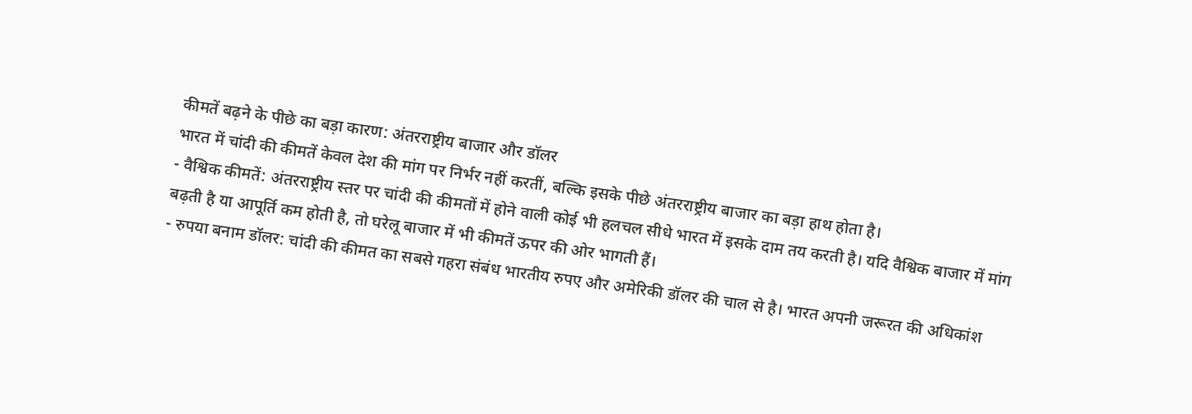कीमतें बढ़ने के पीछे का बड़ा कारण: अंतरराष्ट्रीय बाजार और डॉलर
भारत में चांदी की कीमतें केवल देश की मांग पर निर्भर नहीं करतीं, बल्कि इसके पीछे अंतरराष्ट्रीय बाजार का बड़ा हाथ होता है।
- वैश्विक कीमतें: अंतरराष्ट्रीय स्तर पर चांदी की कीमतों में होने वाली कोई भी हलचल सीधे भारत में इसके दाम तय करती है। यदि वैश्विक बाजार में मांग बढ़ती है या आपूर्ति कम होती है, तो घरेलू बाजार में भी कीमतें ऊपर की ओर भागती हैं।
- रुपया बनाम डॉलर: चांदी की कीमत का सबसे गहरा संबंध भारतीय रुपए और अमेरिकी डॉलर की चाल से है। भारत अपनी जरूरत की अधिकांश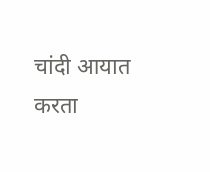चांदी आयात करता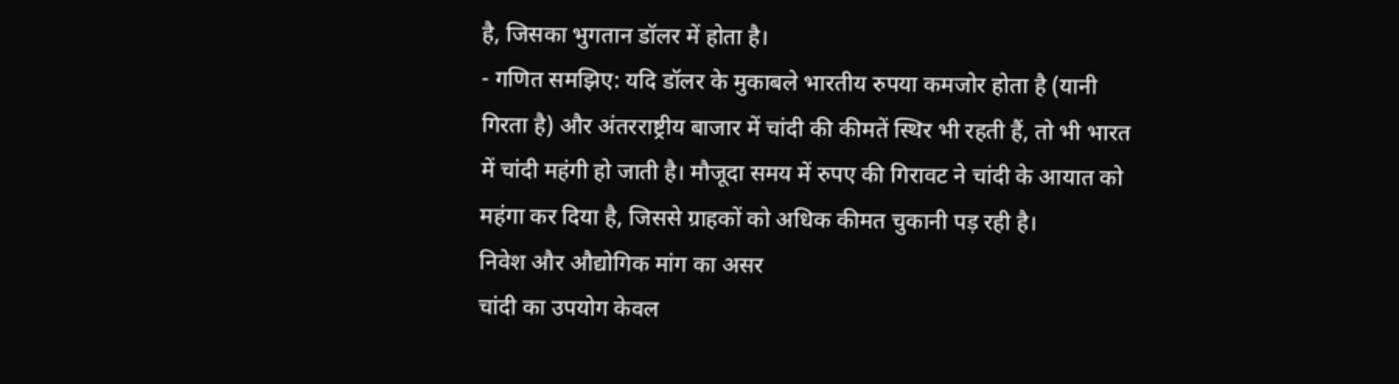है, जिसका भुगतान डॉलर में होता है।
- गणित समझिए: यदि डॉलर के मुकाबले भारतीय रुपया कमजोर होता है (यानी गिरता है) और अंतरराष्ट्रीय बाजार में चांदी की कीमतें स्थिर भी रहती हैं, तो भी भारत में चांदी महंगी हो जाती है। मौजूदा समय में रुपए की गिरावट ने चांदी के आयात को महंगा कर दिया है, जिससे ग्राहकों को अधिक कीमत चुकानी पड़ रही है।
निवेश और औद्योगिक मांग का असर
चांदी का उपयोग केवल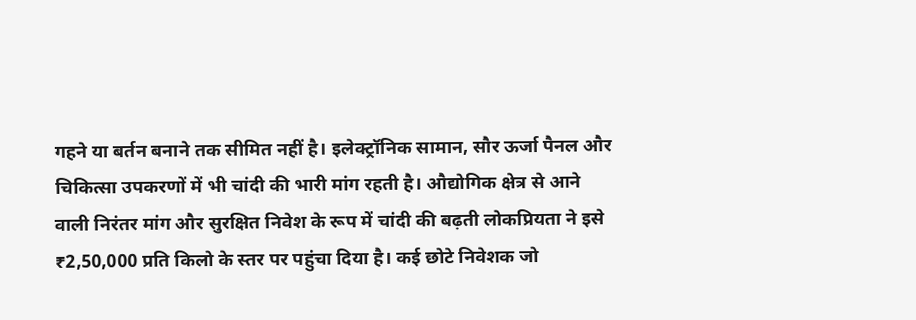गहने या बर्तन बनाने तक सीमित नहीं है। इलेक्ट्रॉनिक सामान, सौर ऊर्जा पैनल और चिकित्सा उपकरणों में भी चांदी की भारी मांग रहती है। औद्योगिक क्षेत्र से आने वाली निरंतर मांग और सुरक्षित निवेश के रूप में चांदी की बढ़ती लोकप्रियता ने इसे ₹2,50,000 प्रति किलो के स्तर पर पहुंचा दिया है। कई छोटे निवेशक जो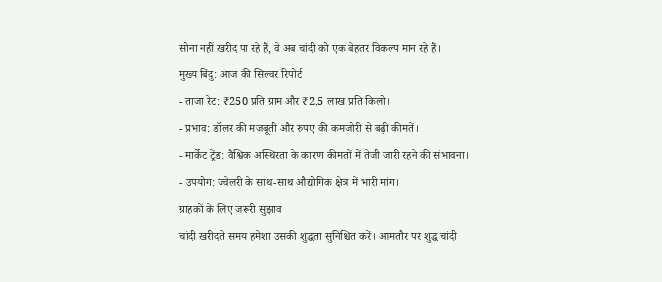सोना नहीं खरीद पा रहे हैं, वे अब चांदी को एक बेहतर विकल्प मान रहे हैं।
मुख्य बिंदु: आज की सिल्वर रिपोर्ट
- ताजा रेट: ₹250 प्रति ग्राम और ₹2.5 लाख प्रति किलो।
- प्रभाव: डॉलर की मजबूती और रुपए की कमजोरी से बढ़ी कीमतें।
- मार्केट ट्रेंड: वैश्विक अस्थिरता के कारण कीमतों में तेजी जारी रहने की संभावना।
- उपयोग: ज्वेलरी के साथ-साथ औद्योगिक क्षेत्र में भारी मांग।
ग्राहकों के लिए जरूरी सुझाव
चांदी खरीदते समय हमेशा उसकी शुद्धता सुनिश्चित करें। आमतौर पर शुद्ध चांदी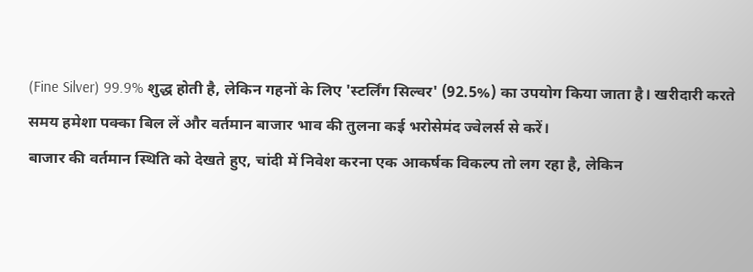(Fine Silver) 99.9% शुद्ध होती है, लेकिन गहनों के लिए 'स्टर्लिंग सिल्वर' (92.5%) का उपयोग किया जाता है। खरीदारी करते समय हमेशा पक्का बिल लें और वर्तमान बाजार भाव की तुलना कई भरोसेमंद ज्वेलर्स से करें।
बाजार की वर्तमान स्थिति को देखते हुए, चांदी में निवेश करना एक आकर्षक विकल्प तो लग रहा है, लेकिन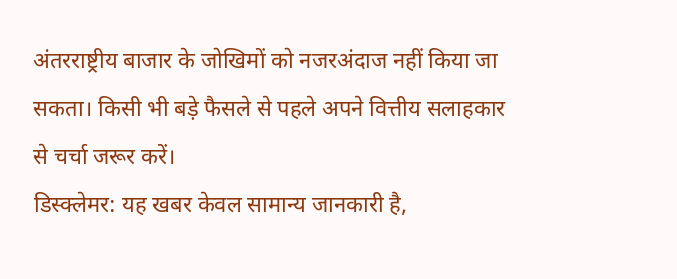अंतरराष्ट्रीय बाजार के जोखिमों को नजरअंदाज नहीं किया जा सकता। किसी भी बड़े फैसले से पहले अपने वित्तीय सलाहकार से चर्चा जरूर करें।
डिस्क्लेमर: यह खबर केवल सामान्य जानकारी है,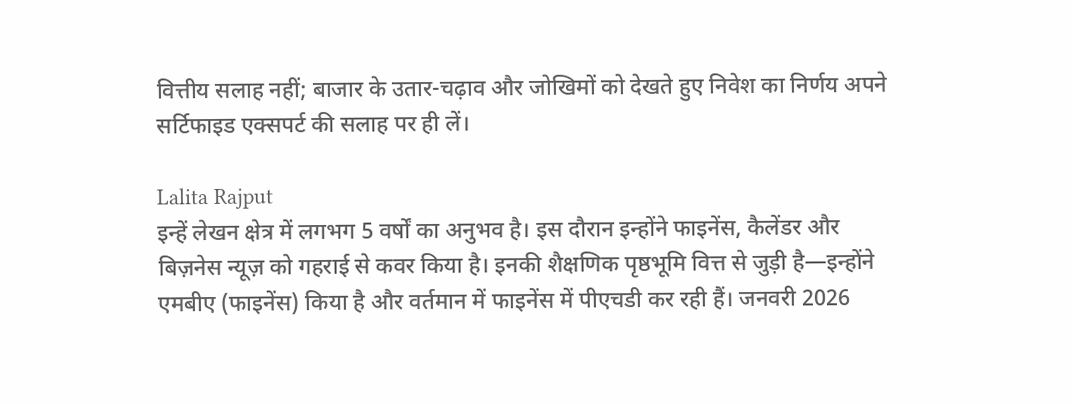वित्तीय सलाह नहीं; बाजार के उतार-चढ़ाव और जोखिमों को देखते हुए निवेश का निर्णय अपने सर्टिफाइड एक्सपर्ट की सलाह पर ही लें।

Lalita Rajput
इन्हें लेखन क्षेत्र में लगभग 5 वर्षों का अनुभव है। इस दौरान इन्होंने फाइनेंस, कैलेंडर और बिज़नेस न्यूज़ को गहराई से कवर किया है। इनकी शैक्षणिक पृष्ठभूमि वित्त से जुड़ी है—इन्होंने एमबीए (फाइनेंस) किया है और वर्तमान में फाइनेंस में पीएचडी कर रही हैं। जनवरी 2026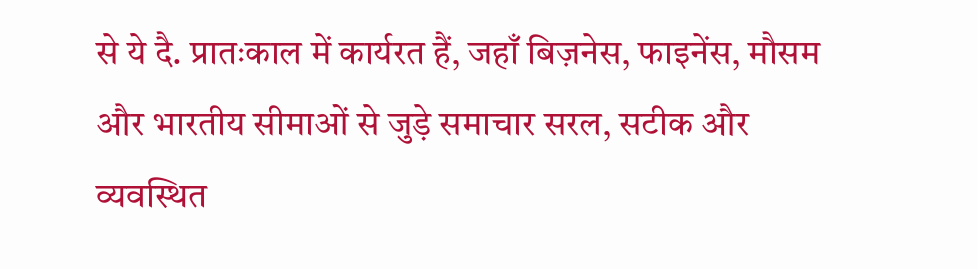से ये दै. प्रातःकाल में कार्यरत हैं, जहाँ बिज़नेस, फाइनेंस, मौसम और भारतीय सीमाओं से जुड़े समाचार सरल, सटीक और व्यवस्थित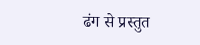ढंग से प्रस्तुत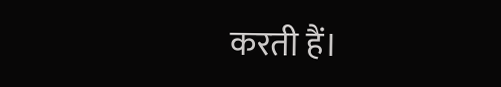करती हैं।